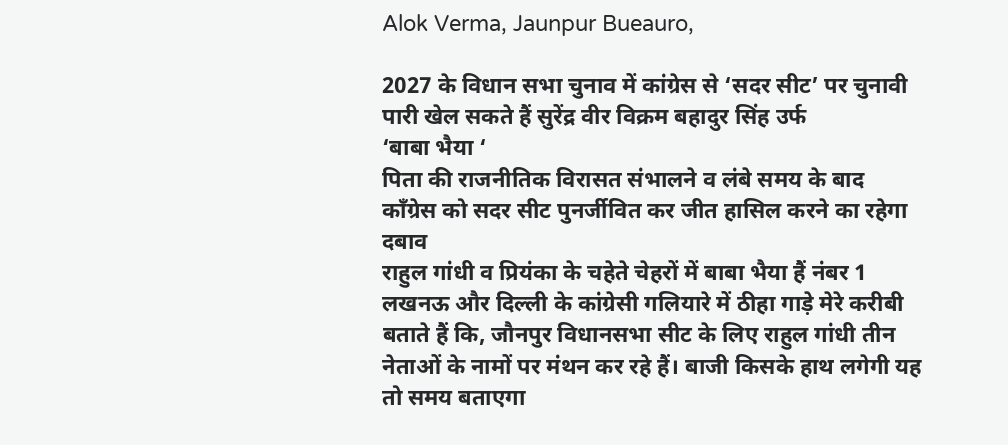Alok Verma, Jaunpur Bueauro,

2027 के विधान सभा चुनाव में कांग्रेस से ‘सदर सीट’ पर चुनावी पारी खेल सकते हैं सुरेंद्र वीर विक्रम बहादुर सिंह उर्फ
‘बाबा भैया ‘
पिता की राजनीतिक विरासत संभालने व लंबे समय के बाद काँग्रेस को सदर सीट पुनर्जीवित कर जीत हासिल करने का रहेगा दबाव
राहुल गांधी व प्रियंका के चहेते चेहरों में बाबा भैया हैं नंबर 1
लखनऊ और दिल्ली के कांग्रेसी गलियारे में ठीहा गाड़े मेरे करीबी बताते हैं कि, जौनपुर विधानसभा सीट के लिए राहुल गांधी तीन नेताओं के नामों पर मंथन कर रहे हैं। बाजी किसके हाथ लगेगी यह तो समय बताएगा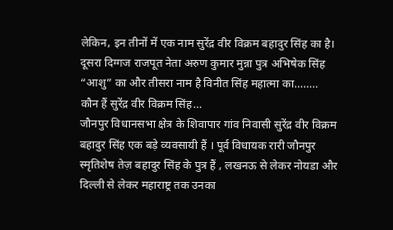लेकिन, इन तीनों में एक नाम सुरेंद्र वीर विक्रम बहादुर सिंह का है। दूसरा दिग्गज राजपूत नेता अरुण कुमार मुन्ना पुत्र अभिषेक सिंह “आशु” का और तीसरा नाम है विनीत सिंह महात्मा का……..
कौन हैं सुरेंद्र वीर विक्रम सिंह…
जौनपुर विधानसभा क्षेत्र के शिवापार गांव निवासी सुरेंद्र वीर विक्रम बहादुर सिंह एक बड़े व्यवसायी हैं । पूर्व विधायक रारी जौनपुर स्मृतिशेष तेज़ बहादुर सिंह के पुत्र हैं , लखनऊ से लेकर नोयडा और दिल्ली से लेकर महाराष्ट्र तक उनका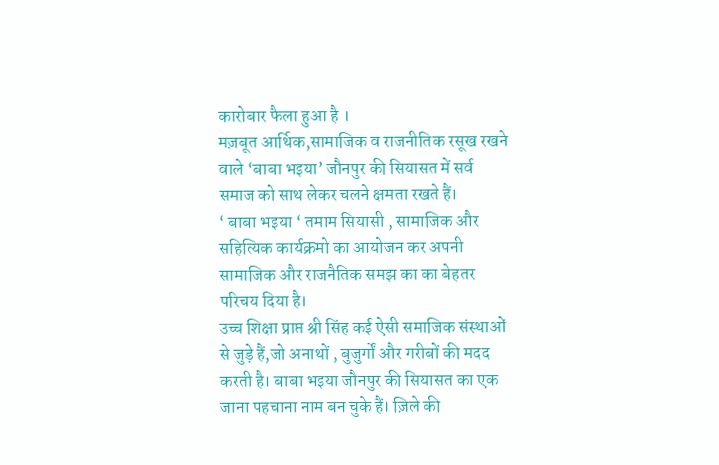कारोबार फैला हुआ है ।
मज़बूत आर्थिक,सामाजिक व राजनीतिक रसूख रखने वाले ‘बाबा भइया’ जौनपुर की सियासत में सर्व समाज को साथ लेकर चलने क्षमता रखते हैं।
‘ बाबा भइया ‘ तमाम सियासी , सामाजिक और सहित्यिक कार्यक्रमो का आयोजन कर अपनी सामाजिक और राजनैतिक समझ का का बेहतर परिचय दिया है।
उच्च शिक्षा प्राप्त श्री सिंह कई ऐसी समाजिक संस्थाओं से जुड़े हैं,जो अनाथों , बुजुर्गों और गरीबों की मदद करती है। बाबा भइया जौनपुर की सियासत का एक जाना पहचाना नाम बन चुके हैं। ज़िले की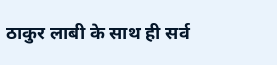ठाकुर लाबी के साथ ही सर्व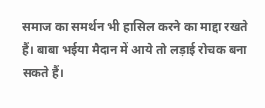समाज का समर्थन भी हासिल करने का माद्दा रखते हैं। बाबा भईया मैदान में आये तो लड़ाई रोचक बना सकते हैं।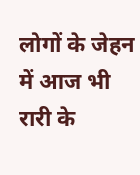लोगों के जेहन में आज भी रारी के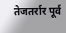तेजतर्रार पूर्व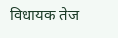विधायक तेज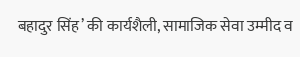बहादुर सिंह’ की कार्यशैली, सामाजिक सेवा उम्मीद व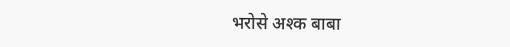भरोसे अश्क बाबा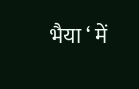भैया ‘ में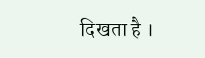दिखता है ।